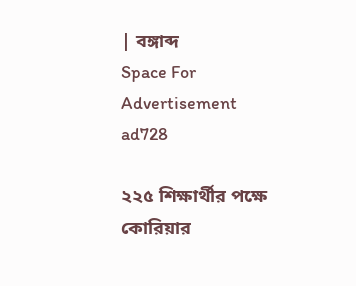| বঙ্গাব্দ
Space For Advertisement
ad728

২২৫ শিক্ষার্থীর পক্ষে কোরিয়ার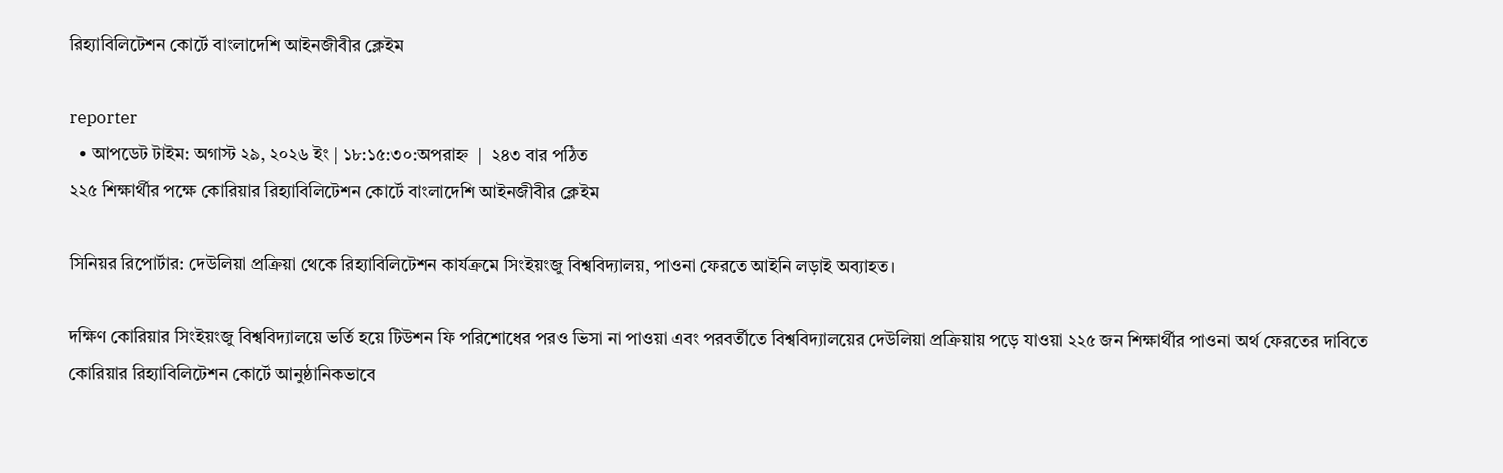রিহ্যাবিলিটেশন কোর্টে বাংলাদেশি আইনজীবীর ক্লেইম

reporter
  • আপডেট টাইম: অগাস্ট ২৯, ২০২৬ ইং | ১৮:১৫:৩০:অপরাহ্ন  |  ২৪৩ বার পঠিত
২২৫ শিক্ষার্থীর পক্ষে কোরিয়ার রিহ্যাবিলিটেশন কোর্টে বাংলাদেশি আইনজীবীর ক্লেইম

সিনিয়র রিপোর্টার: দেউলিয়া প্রক্রিয়া থেকে রিহ্যাবিলিটেশন কার্যক্রমে সিংইয়ংজু বিশ্ববিদ্যালয়, পাওনা ফেরতে আইনি লড়াই অব্যাহত।

দক্ষিণ কোরিয়ার সিংইয়ংজু বিশ্ববিদ্যালয়ে ভর্তি হয়ে টিউশন ফি পরিশোধের পরও ভিসা না পাওয়া এবং পরবর্তীতে বিশ্ববিদ্যালয়ের দেউলিয়া প্রক্রিয়ায় পড়ে যাওয়া ২২৫ জন শিক্ষার্থীর পাওনা অর্থ ফেরতের দাবিতে কোরিয়ার রিহ্যাবিলিটেশন কোর্টে আনুষ্ঠানিকভাবে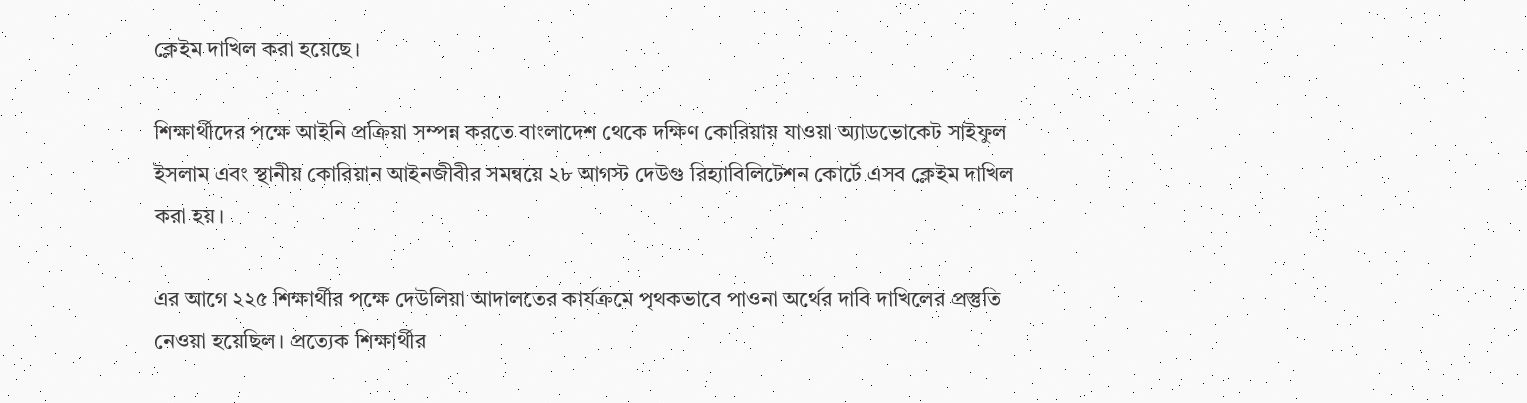ক্লেইম দাখিল করা হয়েছে।

শিক্ষার্থীদের পক্ষে আইনি প্রক্রিয়া সম্পন্ন করতে বাংলাদেশ থেকে দক্ষিণ কোরিয়ায় যাওয়া অ্যাডভোকেট সাইফুল ইসলাম এবং স্থানীয় কোরিয়ান আইনজীবীর সমন্বয়ে ২৮ আগস্ট দেউগু রিহ্যাবিলিটেশন কোর্টে এসব ক্লেইম দাখিল করা হয়।

এর আগে ২২৫ শিক্ষার্থীর পক্ষে দেউলিয়া আদালতের কার্যক্রমে পৃথকভাবে পাওনা অর্থের দাবি দাখিলের প্রস্তুতি নেওয়া হয়েছিল। প্রত্যেক শিক্ষার্থীর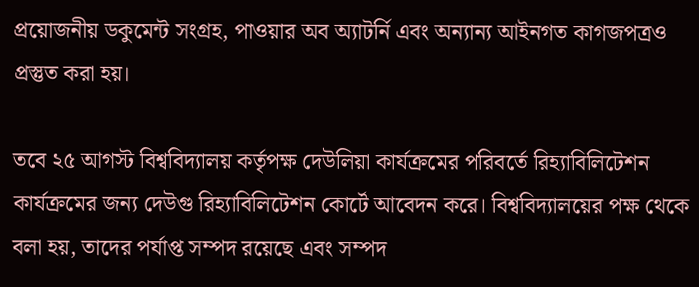প্রয়োজনীয় ডকুমেন্ট সংগ্রহ, পাওয়ার অব অ্যাটর্নি এবং অন্যান্য আইনগত কাগজপত্রও প্রস্তুত করা হয়।

তবে ২৫ আগস্ট বিশ্ববিদ্যালয় কর্তৃপক্ষ দেউলিয়া কার্যক্রমের পরিবর্তে রিহ্যাবিলিটেশন কার্যক্রমের জন্য দেউগু রিহ্যাবিলিটেশন কোর্টে আবেদন করে। বিশ্ববিদ্যালয়ের পক্ষ থেকে বলা হয়, তাদের পর্যাপ্ত সম্পদ রয়েছে এবং সম্পদ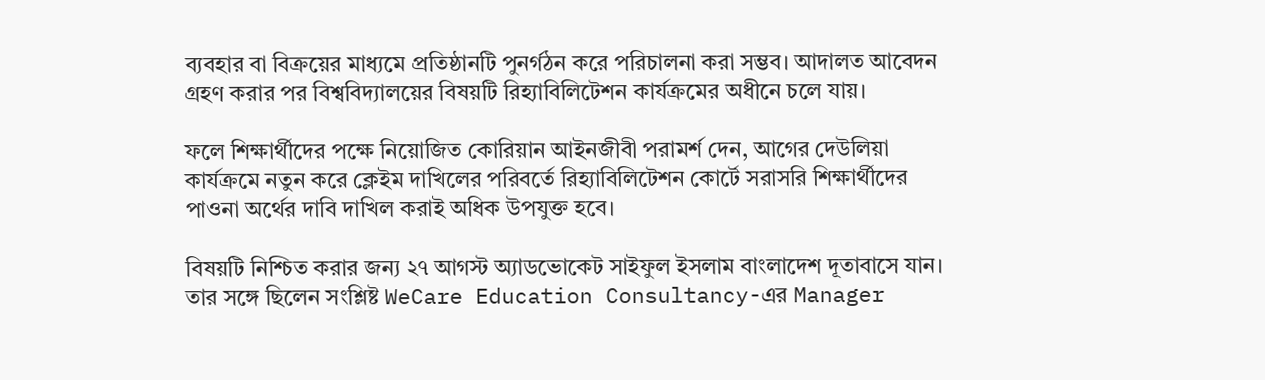ব্যবহার বা বিক্রয়ের মাধ্যমে প্রতিষ্ঠানটি পুনর্গঠন করে পরিচালনা করা সম্ভব। আদালত আবেদন গ্রহণ করার পর বিশ্ববিদ্যালয়ের বিষয়টি রিহ্যাবিলিটেশন কার্যক্রমের অধীনে চলে যায়।

ফলে শিক্ষার্থীদের পক্ষে নিয়োজিত কোরিয়ান আইনজীবী পরামর্শ দেন, আগের দেউলিয়া কার্যক্রমে নতুন করে ক্লেইম দাখিলের পরিবর্তে রিহ্যাবিলিটেশন কোর্টে সরাসরি শিক্ষার্থীদের পাওনা অর্থের দাবি দাখিল করাই অধিক উপযুক্ত হবে।

বিষয়টি নিশ্চিত করার জন্য ২৭ আগস্ট অ্যাডভোকেট সাইফুল ইসলাম বাংলাদেশ দূতাবাসে যান। তার সঙ্গে ছিলেন সংশ্লিষ্ট WeCare Education Consultancy-এর Manager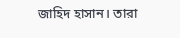জাহিদ হাসান। তারা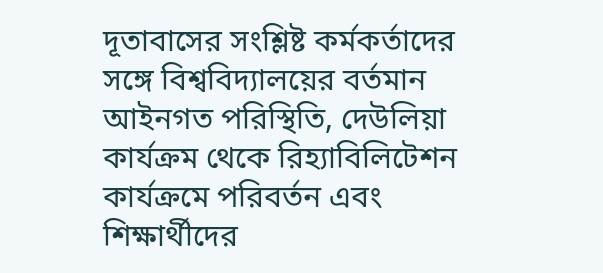দূতাবাসের সংশ্লিষ্ট কর্মকর্তাদের সঙ্গে বিশ্ববিদ্যালয়ের বর্তমান আইনগত পরিস্থিতি, দেউলিয়া কার্যক্রম থেকে রিহ্যাবিলিটেশন কার্যক্রমে পরিবর্তন এবং শিক্ষার্থীদের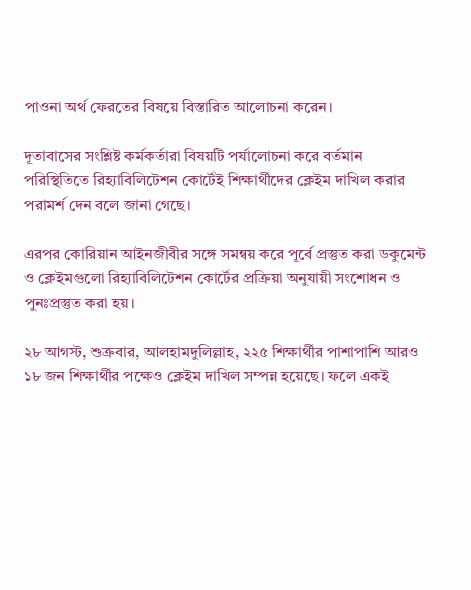পাওনা অর্থ ফেরতের বিষয়ে বিস্তারিত আলোচনা করেন।

দূতাবাসের সংশ্লিষ্ট কর্মকর্তারা বিষয়টি পর্যালোচনা করে বর্তমান পরিস্থিতিতে রিহ্যাবিলিটেশন কোর্টেই শিক্ষার্থীদের ক্লেইম দাখিল করার পরামর্শ দেন বলে জানা গেছে।

এরপর কোরিয়ান আইনজীবীর সঙ্গে সমন্বয় করে পূর্বে প্রস্তুত করা ডকুমেন্ট ও ক্লেইমগুলো রিহ্যাবিলিটেশন কোর্টের প্রক্রিয়া অনুযায়ী সংশোধন ও পুনঃপ্রস্তুত করা হয়।

২৮ আগস্ট, শুক্রবার, আলহামদুলিল্লাহ, ২২৫ শিক্ষার্থীর পাশাপাশি আরও ১৮ জন শিক্ষার্থীর পক্ষেও ক্লেইম দাখিল সম্পন্ন হয়েছে। ফলে একই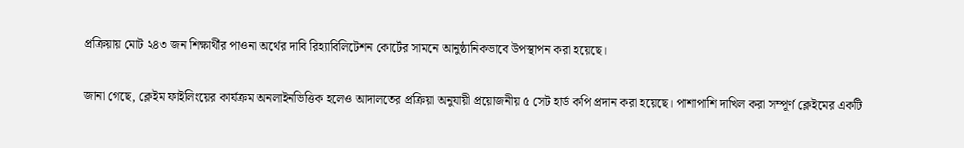প্রক্রিয়ায় মোট ২৪৩ জন শিক্ষার্থীর পাওনা অর্থের দাবি রিহ্যাবিলিটেশন কোর্টের সামনে আনুষ্ঠানিকভাবে উপস্থাপন করা হয়েছে।

জানা গেছে, ক্লেইম ফাইলিংয়ের কার্যক্রম অনলাইনভিত্তিক হলেও আদালতের প্রক্রিয়া অনুযায়ী প্রয়োজনীয় ৫ সেট হার্ড কপি প্রদান করা হয়েছে। পাশাপাশি দাখিল করা সম্পূর্ণ ক্লেইমের একটি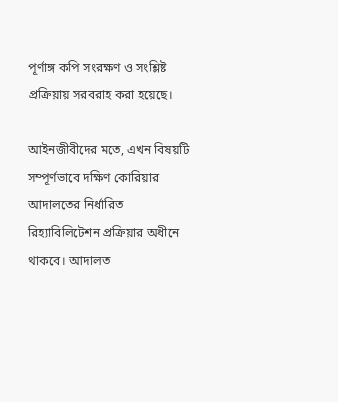পূর্ণাঙ্গ কপি সংরক্ষণ ও সংশ্লিষ্ট প্রক্রিয়ায় সরবরাহ করা হয়েছে।

আইনজীবীদের মতে, এখন বিষয়টি সম্পূর্ণভাবে দক্ষিণ কোরিয়ার আদালতের নির্ধারিত রিহ্যাবিলিটেশন প্রক্রিয়ার অধীনে থাকবে। আদালত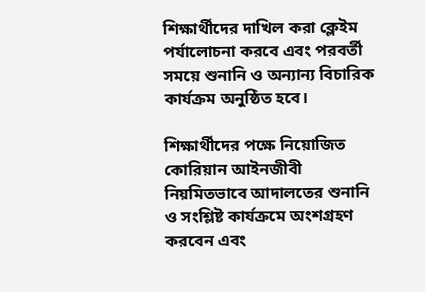শিক্ষার্থীদের দাখিল করা ক্লেইম পর্যালোচনা করবে এবং পরবর্তী সময়ে শুনানি ও অন্যান্য বিচারিক কার্যক্রম অনুষ্ঠিত হবে।

শিক্ষার্থীদের পক্ষে নিয়োজিত কোরিয়ান আইনজীবী নিয়মিতভাবে আদালতের শুনানি ও সংশ্লিষ্ট কার্যক্রমে অংশগ্রহণ করবেন এবং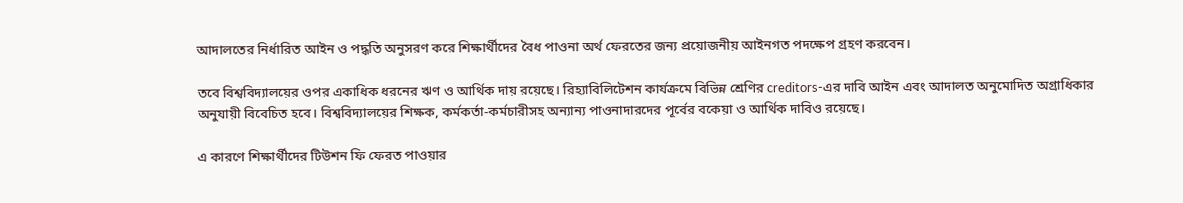আদালতের নির্ধারিত আইন ও পদ্ধতি অনুসরণ করে শিক্ষার্থীদের বৈধ পাওনা অর্থ ফেরতের জন্য প্রয়োজনীয় আইনগত পদক্ষেপ গ্রহণ করবেন।

তবে বিশ্ববিদ্যালয়ের ওপর একাধিক ধরনের ঋণ ও আর্থিক দায় রয়েছে। রিহ্যাবিলিটেশন কার্যক্রমে বিভিন্ন শ্রেণির creditors-এর দাবি আইন এবং আদালত অনুমোদিত অগ্রাধিকার অনুযায়ী বিবেচিত হবে। বিশ্ববিদ্যালয়ের শিক্ষক, কর্মকর্তা-কর্মচারীসহ অন্যান্য পাওনাদারদের পূর্বের বকেয়া ও আর্থিক দাবিও রয়েছে।

এ কারণে শিক্ষার্থীদের টিউশন ফি ফেরত পাওয়ার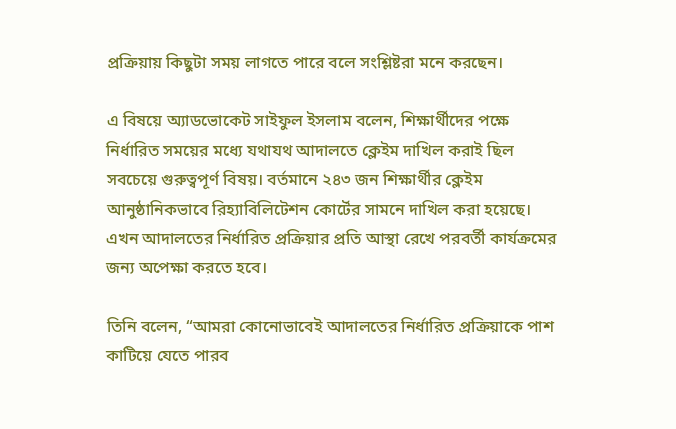প্রক্রিয়ায় কিছুটা সময় লাগতে পারে বলে সংশ্লিষ্টরা মনে করছেন।

এ বিষয়ে অ্যাডভোকেট সাইফুল ইসলাম বলেন, শিক্ষার্থীদের পক্ষে নির্ধারিত সময়ের মধ্যে যথাযথ আদালতে ক্লেইম দাখিল করাই ছিল সবচেয়ে গুরুত্বপূর্ণ বিষয়। বর্তমানে ২৪৩ জন শিক্ষার্থীর ক্লেইম আনুষ্ঠানিকভাবে রিহ্যাবিলিটেশন কোর্টের সামনে দাখিল করা হয়েছে। এখন আদালতের নির্ধারিত প্রক্রিয়ার প্রতি আস্থা রেখে পরবর্তী কার্যক্রমের জন্য অপেক্ষা করতে হবে।

তিনি বলেন, “আমরা কোনোভাবেই আদালতের নির্ধারিত প্রক্রিয়াকে পাশ কাটিয়ে যেতে পারব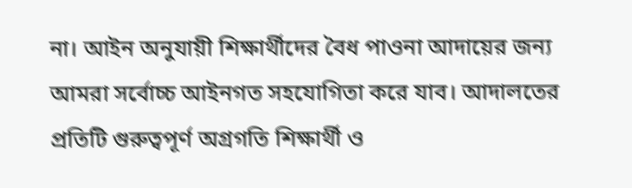না। আইন অনুযায়ী শিক্ষার্থীদের বৈধ পাওনা আদায়ের জন্য আমরা সর্বোচ্চ আইনগত সহযোগিতা করে যাব। আদালতের প্রতিটি গুরুত্বপূর্ণ অগ্রগতি শিক্ষার্থী ও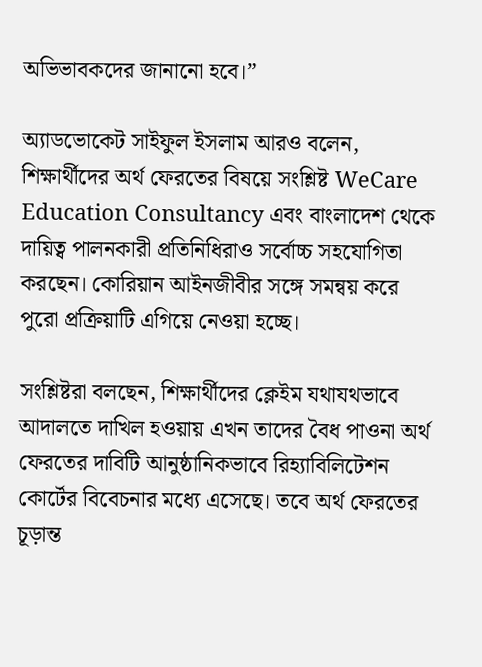অভিভাবকদের জানানো হবে।”

অ্যাডভোকেট সাইফুল ইসলাম আরও বলেন, শিক্ষার্থীদের অর্থ ফেরতের বিষয়ে সংশ্লিষ্ট WeCare Education Consultancy এবং বাংলাদেশ থেকে দায়িত্ব পালনকারী প্রতিনিধিরাও সর্বোচ্চ সহযোগিতা করছেন। কোরিয়ান আইনজীবীর সঙ্গে সমন্বয় করে পুরো প্রক্রিয়াটি এগিয়ে নেওয়া হচ্ছে।

সংশ্লিষ্টরা বলছেন, শিক্ষার্থীদের ক্লেইম যথাযথভাবে আদালতে দাখিল হওয়ায় এখন তাদের বৈধ পাওনা অর্থ ফেরতের দাবিটি আনুষ্ঠানিকভাবে রিহ্যাবিলিটেশন কোর্টের বিবেচনার মধ্যে এসেছে। তবে অর্থ ফেরতের চূড়ান্ত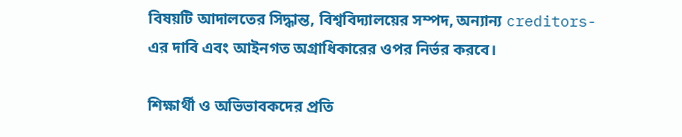বিষয়টি আদালতের সিদ্ধান্ত, বিশ্ববিদ্যালয়ের সম্পদ, অন্যান্য creditors-এর দাবি এবং আইনগত অগ্রাধিকারের ওপর নির্ভর করবে।

শিক্ষার্থী ও অভিভাবকদের প্রতি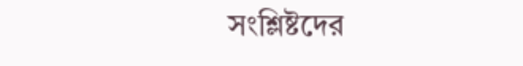সংশ্লিষ্টদের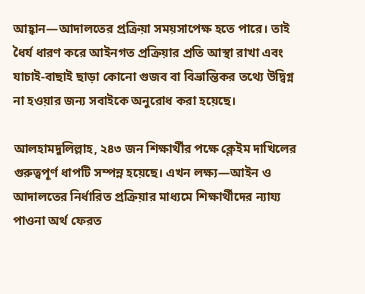আহ্বান—আদালতের প্রক্রিয়া সময়সাপেক্ষ হতে পারে। তাই ধৈর্য ধারণ করে আইনগত প্রক্রিয়ার প্রতি আস্থা রাখা এবং যাচাই-বাছাই ছাড়া কোনো গুজব বা বিভ্রান্তিকর তথ্যে উদ্বিগ্ন না হওয়ার জন্য সবাইকে অনুরোধ করা হয়েছে।

আলহামদুলিল্লাহ, ২৪৩ জন শিক্ষার্থীর পক্ষে ক্লেইম দাখিলের গুরুত্বপূর্ণ ধাপটি সম্পন্ন হয়েছে। এখন লক্ষ্য—আইন ও আদালতের নির্ধারিত প্রক্রিয়ার মাধ্যমে শিক্ষার্থীদের ন্যায্য পাওনা অর্থ ফেরত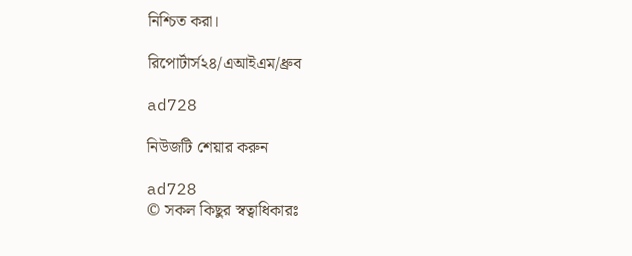নিশ্চিত করা।

রিপোর্টার্স২৪/এআইএম/ধ্রুব

ad728

নিউজটি শেয়ার করুন

ad728
© সকল কিছুর স্বত্বাধিকারঃ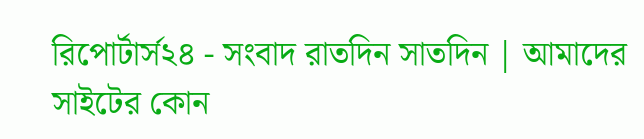রিপোর্টার্স২৪ - সংবাদ রাতদিন সাতদিন | আমাদের সাইটের কোন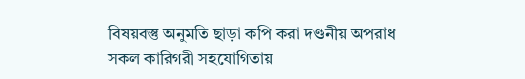বিষয়বস্তু অনুমতি ছাড়া কপি করা দণ্ডনীয় অপরাধ
সকল কারিগরী সহযোগিতায়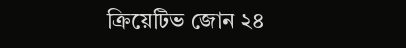ক্রিয়েটিভ জোন ২৪